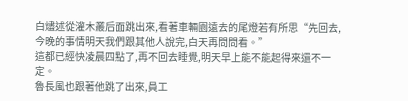白燼述從灌木叢后面跳出來,看著車輛園遠去的尾燈若有所思“先回去,今晚的事情明天我們跟其他人說完,白天再問問看。”
這都已經快凌晨四點了,再不回去睡覺,明天早上能不能起得來還不一定。
魯長風也跟著他跳了出來,員工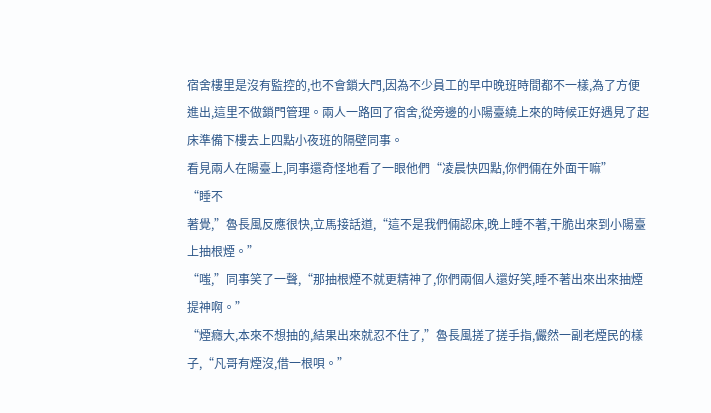宿舍樓里是沒有監控的,也不會鎖大門,因為不少員工的早中晚班時間都不一樣,為了方便進出,這里不做鎖門管理。兩人一路回了宿舍,從旁邊的小陽臺繞上來的時候正好遇見了起床準備下樓去上四點小夜班的隔壁同事。
看見兩人在陽臺上,同事還奇怪地看了一眼他們“凌晨快四點,你們倆在外面干嘛”
“睡不
著覺,”魯長風反應很快,立馬接話道,“這不是我們倆認床,晚上睡不著,干脆出來到小陽臺上抽根煙。”
“嗤,”同事笑了一聲,“那抽根煙不就更精神了,你們兩個人還好笑,睡不著出來出來抽煙提神啊。”
“煙癮大,本來不想抽的,結果出來就忍不住了,”魯長風搓了搓手指,儼然一副老煙民的樣子,“凡哥有煙沒,借一根唄。”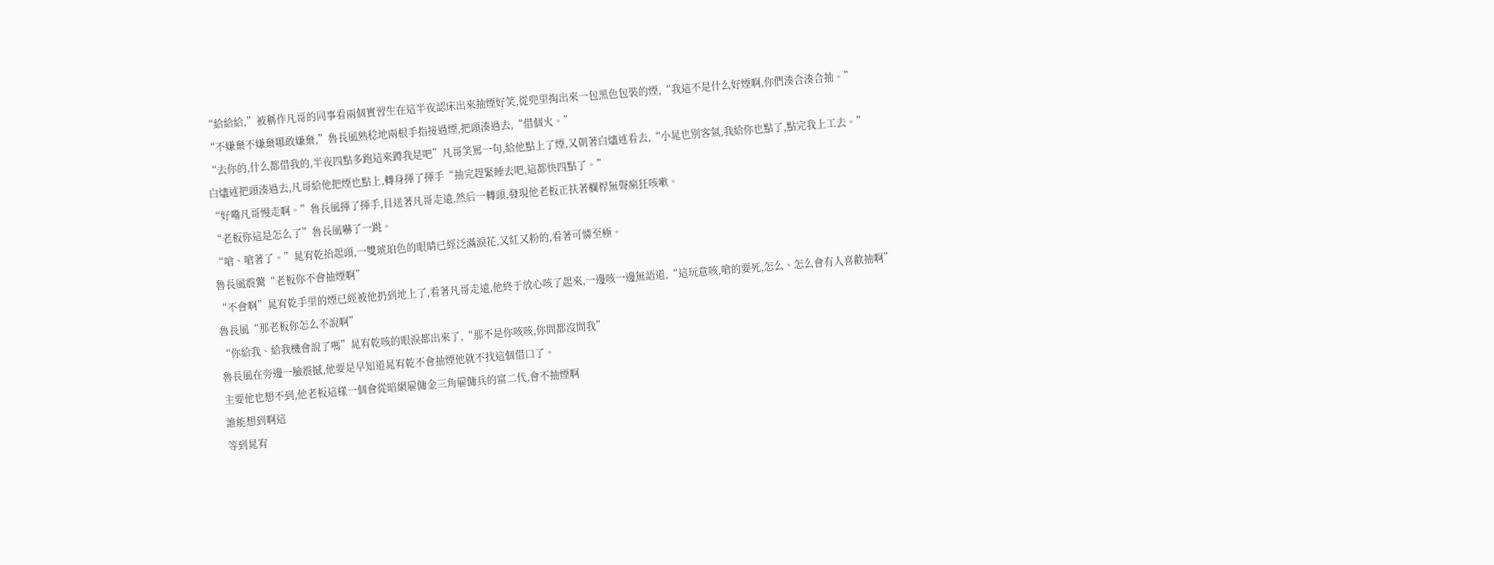“給給給,”被稱作凡哥的同事看兩個實習生在這半夜認床出來抽煙好笑,從兜里掏出來一包黑色包裝的煙,“我這不是什么好煙啊,你們湊合湊合抽。”
“不嫌棄不嫌棄哪敢嫌棄,”魯長風熟稔地兩根手指接過煙,把頭湊過去,“借個火。”
“去你的,什么都借我的,半夜四點多跑這來蹲我是吧”凡哥笑罵一句,給他點上了煙,又朝著白燼述看去,“小晁也別客氣,我給你也點了,點完我上工去。”
白燼述把頭湊過去,凡哥給他把煙也點上,轉身揮了揮手“抽完趕緊睡去吧,這都快四點了。”
“好嘞凡哥慢走啊。”魯長風揮了揮手,目送著凡哥走遠,然后一轉頭,發現他老板正扶著欄桿無聲瘋狂咳嗽。
“老板你這是怎么了”魯長風嚇了一跳。
“嗆、嗆著了。”晁宥乾抬起頭,一雙琥珀色的眼睛已經泛滿淚花,又紅又粉的,看著可憐至極。
魯長風震驚“老板你不會抽煙啊”
“不會啊”晁宥乾手里的煙已經被他扔到地上了,看著凡哥走遠,他終于放心咳了起來,一邊咳一邊無語道,“這玩意咳,嗆的要死,怎么、怎么會有人喜歡抽啊”
魯長風“那老板你怎么不說啊”
“你給我、給我機會說了嗎”晁宥乾咳的眼淚都出來了,“那不是你咳咳,你問都沒問我”
魯長風在旁邊一臉震撼,他要是早知道晁宥乾不會抽煙他就不找這個借口了。
主要他也想不到,他老板這樣一個會從暗網雇傭金三角雇傭兵的富二代,會不抽煙啊
誰能想到啊這
等到晁宥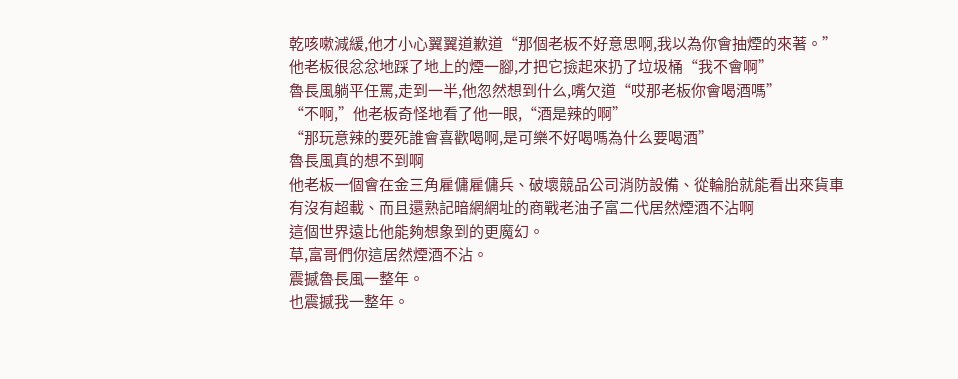乾咳嗽減緩,他才小心翼翼道歉道“那個老板不好意思啊,我以為你會抽煙的來著。”
他老板很忿忿地踩了地上的煙一腳,才把它撿起來扔了垃圾桶“我不會啊”
魯長風躺平任罵,走到一半,他忽然想到什么,嘴欠道“哎那老板你會喝酒嗎”
“不啊,”他老板奇怪地看了他一眼,“酒是辣的啊”
“那玩意辣的要死誰會喜歡喝啊,是可樂不好喝嗎為什么要喝酒”
魯長風真的想不到啊
他老板一個會在金三角雇傭雇傭兵、破壞競品公司消防設備、從輪胎就能看出來貨車有沒有超載、而且還熟記暗網網址的商戰老油子富二代居然煙酒不沾啊
這個世界遠比他能夠想象到的更魔幻。
草,富哥們你這居然煙酒不沾。
震撼魯長風一整年。
也震撼我一整年。